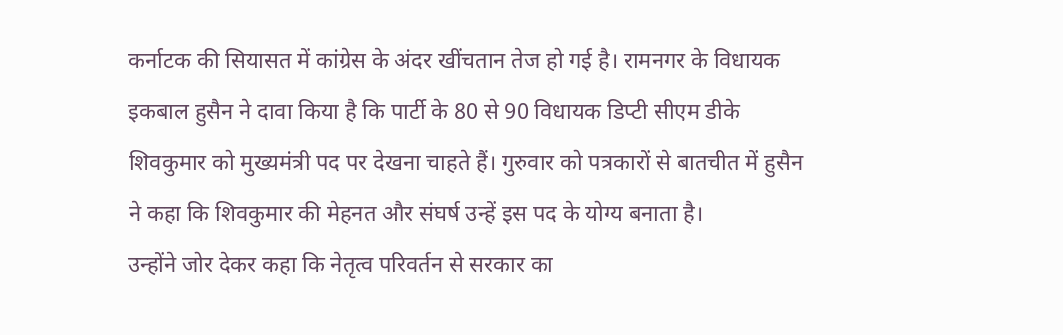कर्नाटक की सियासत में कांग्रेस के अंदर खींचतान तेज हो गई है। रामनगर के विधायक इकबाल हुसैन ने दावा किया है कि पार्टी के 80 से 90 विधायक डिप्टी सीएम डीके शिवकुमार को मुख्यमंत्री पद पर देखना चाहते हैं। गुरुवार को पत्रकारों से बातचीत में हुसैन ने कहा कि शिवकुमार की मेहनत और संघर्ष उन्हें इस पद के योग्य बनाता है।
उन्होंने जोर देकर कहा कि नेतृत्व परिवर्तन से सरकार का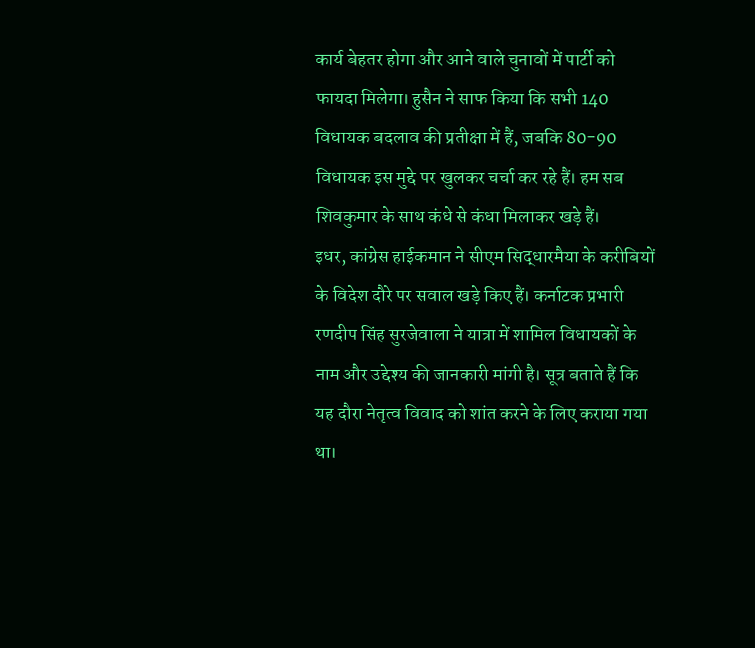कार्य बेहतर होगा और आने वाले चुनावों में पार्टी को फायदा मिलेगा। हुसैन ने साफ किया कि सभी 140 विधायक बदलाव की प्रतीक्षा में हैं, जबकि 80-90 विधायक इस मुद्दे पर खुलकर चर्चा कर रहे हैं। हम सब शिवकुमार के साथ कंधे से कंधा मिलाकर खड़े हैं।
इधर, कांग्रेस हाईकमान ने सीएम सिद्धारमैया के करीबियों के विदेश दौरे पर सवाल खड़े किए हैं। कर्नाटक प्रभारी रणदीप सिंह सुरजेवाला ने यात्रा में शामिल विधायकों के नाम और उद्देश्य की जानकारी मांगी है। सूत्र बताते हैं कि यह दौरा नेतृत्व विवाद को शांत करने के लिए कराया गया था।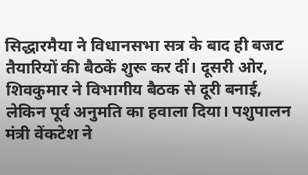सिद्धारमैया ने विधानसभा सत्र के बाद ही बजट तैयारियों की बैठकें शुरू कर दीं। दूसरी ओर, शिवकुमार ने विभागीय बैठक से दूरी बनाई, लेकिन पूर्व अनुमति का हवाला दिया। पशुपालन मंत्री वेंकटेश ने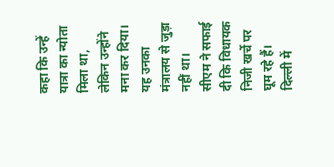कहा कि उन्हें यात्रा का न्योता मिला था, लेकिन उन्होंने मना कर दिया। यह उनका मंत्रालय से जुड़ा नहीं था।
सीएम ने सफाई दी कि विधायक निजी खर्चे पर घूम रहे हैं। दिल्ली में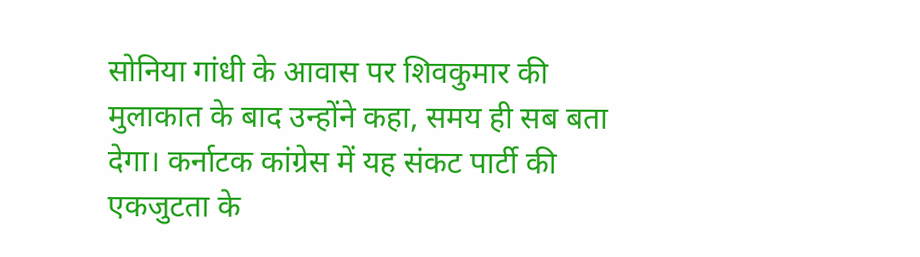सोनिया गांधी के आवास पर शिवकुमार की मुलाकात के बाद उन्होंने कहा, समय ही सब बता देगा। कर्नाटक कांग्रेस में यह संकट पार्टी की एकजुटता के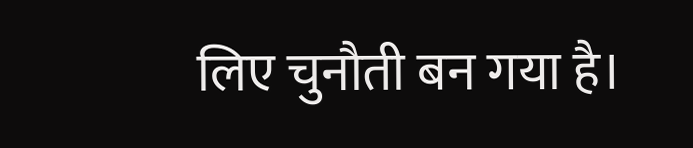लिए चुनौती बन गया है।